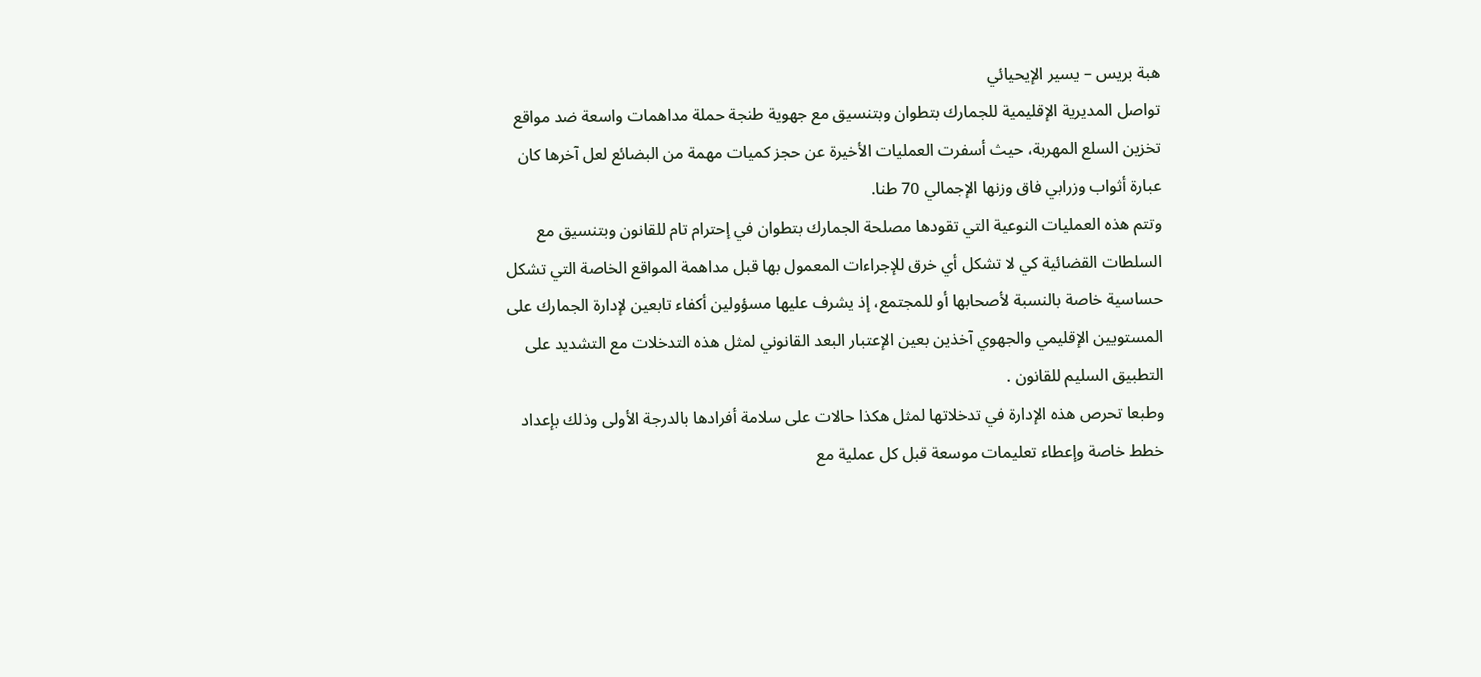هبة بريس – يسير الإيحيائي
تواصل المديرية الإقليمية للجمارك بتطوان وبتنسيق مع جهوية طنجة حملة مداهمات واسعة ضد مواقع تخزين السلع المهربة، حيث أسفرت العمليات الأخيرة عن حجز كميات مهمة من البضائع لعل آخرها كان عبارة أثواب وزرابي فاق وزنها الإجمالي 70 طنا.
وتتم هذه العمليات النوعية التي تقودها مصلحة الجمارك بتطوان في إحترام تام للقانون وبتنسيق مع السلطات القضائية كي لا تشكل أي خرق للإجراءات المعمول بها قبل مداهمة المواقع الخاصة التي تشكل حساسية خاصة بالنسبة لأصحابها أو للمجتمع، إذ يشرف عليها مسؤولين أكفاء تابعين لإدارة الجمارك على المستويين الإقليمي والجهوي آخذين بعين الإعتبار البعد القانوني لمثل هذه التدخلات مع التشديد على التطبيق السليم للقانون .
وطبعا تحرص هذه الإدارة في تدخلاتها لمثل هكذا حالات على سلامة أفرادها بالدرجة الأولى وذلك بإعداد خطط خاصة وإعطاء تعليمات موسعة قبل كل عملية مع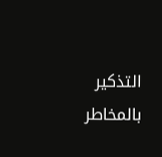التذكير بالمخاطر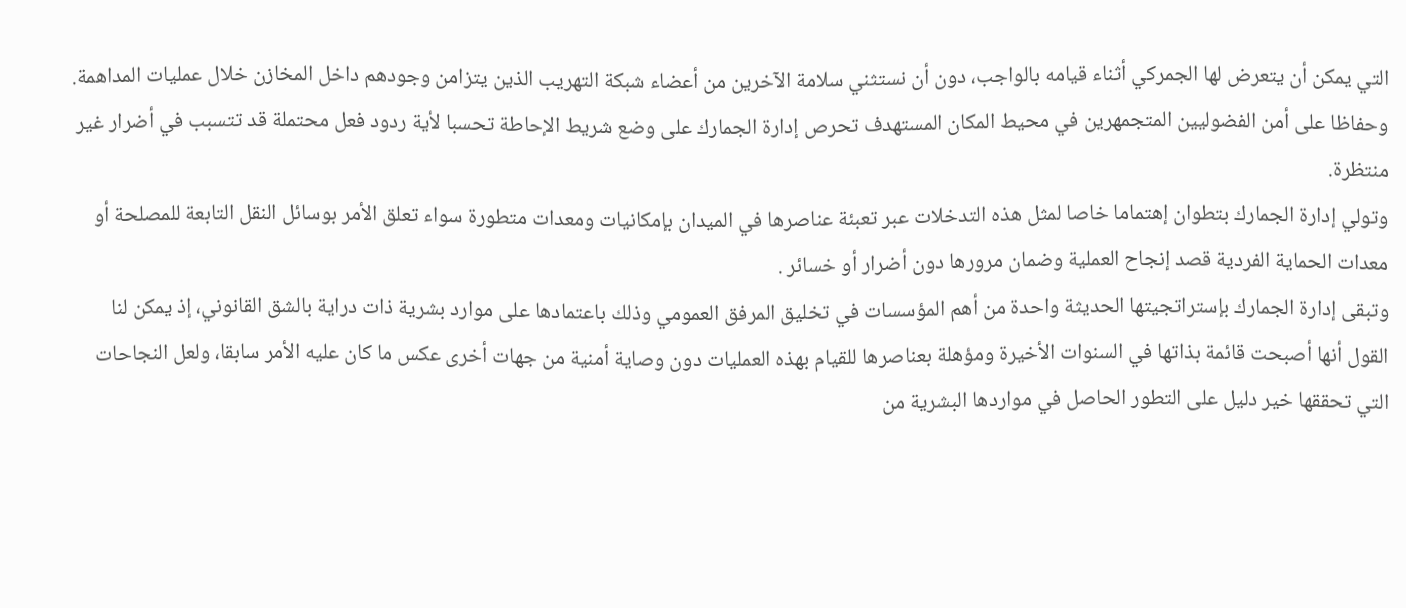التي يمكن أن يتعرض لها الجمركي أثناء قيامه بالواجب، دون أن نستثني سلامة الآخرين من أعضاء شبكة التهريب الذين يتزامن وجودهم داخل المخازن خلال عمليات المداهمة.
وحفاظا على أمن الفضوليين المتجمهرين في محيط المكان المستهدف تحرص إدارة الجمارك على وضع شريط الإحاطة تحسبا لأية ردود فعل محتملة قد تتسبب في أضرار غير منتظرة.
وتولي إدارة الجمارك بتطوان إهتماما خاصا لمثل هذه التدخلات عبر تعبئة عناصرها في الميدان بإمكانيات ومعدات متطورة سواء تعلق الأمر بوسائل النقل التابعة للمصلحة أو معدات الحماية الفردية قصد إنجاح العملية وضمان مرورها دون أضرار أو خسائر .
وتبقى إدارة الجمارك بإستراتجيتها الحديثة واحدة من أهم المؤسسات في تخليق المرفق العمومي وذلك باعتمادها على موارد بشرية ذات دراية بالشق القانوني، إذ يمكن لنا القول أنها أصبحت قائمة بذاتها في السنوات الأخيرة ومؤهلة بعناصرها للقيام بهذه العمليات دون وصاية أمنية من جهات أخرى عكس ما كان عليه الأمر سابقا، ولعل النجاحات التي تحققها خير دليل على التطور الحاصل في مواردها البشرية من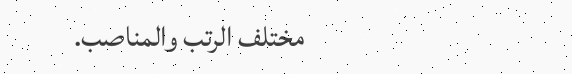مختلف الرتب والمناصب.